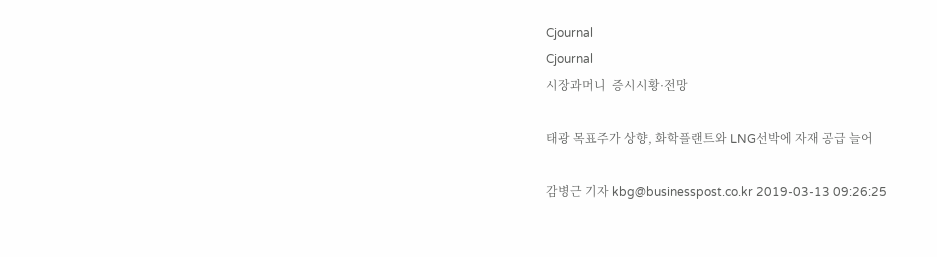Cjournal
Cjournal
시장과머니  증시시황·전망

태광 목표주가 상향, 화학플랜트와 LNG선박에 자재 공급 늘어

감병근 기자 kbg@businesspost.co.kr 2019-03-13 09:26:25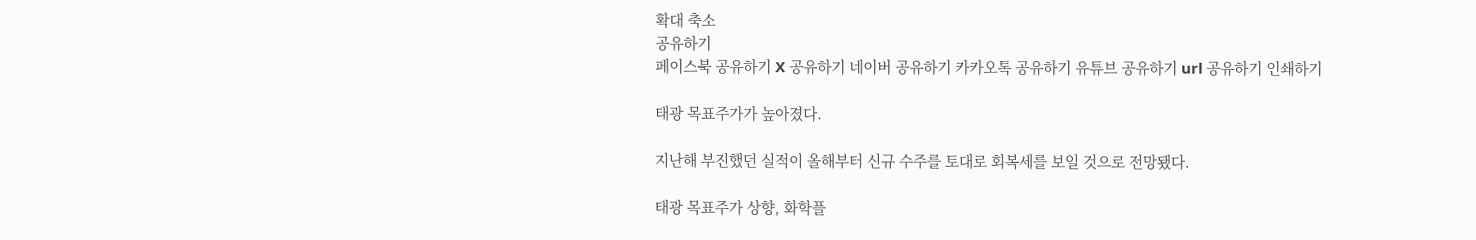확대 축소
공유하기
페이스북 공유하기 X 공유하기 네이버 공유하기 카카오톡 공유하기 유튜브 공유하기 url 공유하기 인쇄하기

태광 목표주가가 높아졌다.

지난해 부진했던 실적이 올해부터 신규 수주를 토대로 회복세를 보일 것으로 전망됐다.

태광 목표주가 상향, 화학플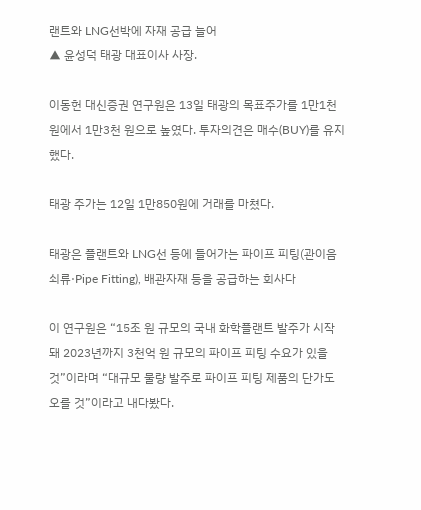랜트와 LNG선박에 자재 공급 늘어
▲ 윤성덕 태광 대표이사 사장.

이동헌 대신증권 연구원은 13일 태광의 목표주가를 1만1천 원에서 1만3천 원으로 높였다. 투자의견은 매수(BUY)를 유지했다.

태광 주가는 12일 1만850원에 거래를 마쳤다.

태광은 플랜트와 LNG선 등에 들어가는 파이프 피팅(관이음쇠류·Pipe Fitting), 배관자재 등을 공급하는 회사다

이 연구원은 “15조 원 규모의 국내 화학플랜트 발주가 시작돼 2023년까지 3천억 원 규모의 파이프 피팅 수요가 있을 것”이라며 “대규모 물량 발주로 파이프 피팅 제품의 단가도 오를 것”이라고 내다봤다.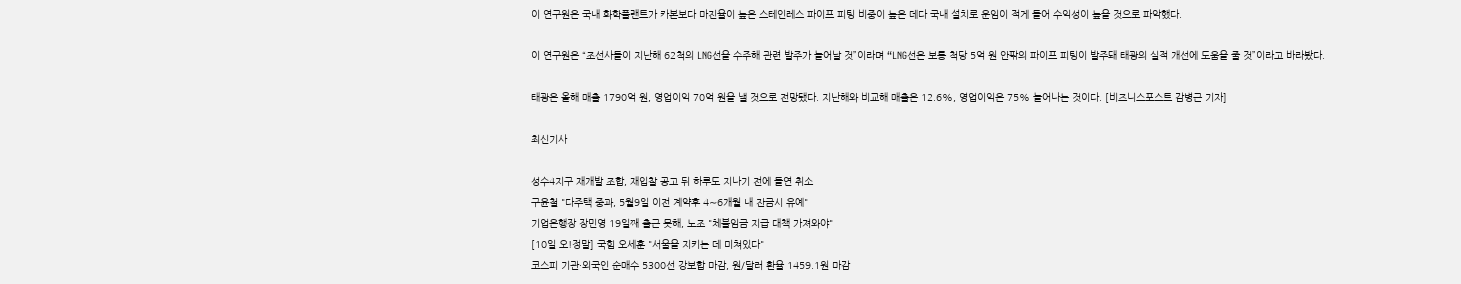이 연구원은 국내 화학플랜트가 카본보다 마진율이 높은 스테인레스 파이프 피팅 비중이 높은 데다 국내 설치로 운임이 적게 들어 수익성이 높을 것으로 파악했다.

이 연구원은 “조선사들이 지난해 62척의 LNG선을 수주해 관련 발주가 늘어날 것”이라며 “LNG선은 보통 척당 5억 원 안팎의 파이프 피팅이 발주돼 태광의 실적 개선에 도움을 줄 것”이라고 바라봤다.

태광은 올해 매출 1790억 원, 영업이익 70억 원을 낼 것으로 전망됐다. 지난해와 비교해 매출은 12.6%, 영업이익은 75% 늘어나는 것이다. [비즈니스포스트 감병근 기자]

최신기사

성수4지구 재개발 조합, 재입찰 공고 뒤 하루도 지나기 전에 돌연 취소
구윤철 "다주택 중과, 5월9일 이전 계약후 4∼6개월 내 잔금시 유예"
기업은행장 장민영 19일째 출근 못해, 노조 "체불임금 지급 대책 가져와야"
[10일 오!정말] 국힘 오세훈 "서울을 지키는 데 미쳐있다"
코스피 기관·외국인 순매수 5300선 강보합 마감, 원/달러 환율 1459.1원 마감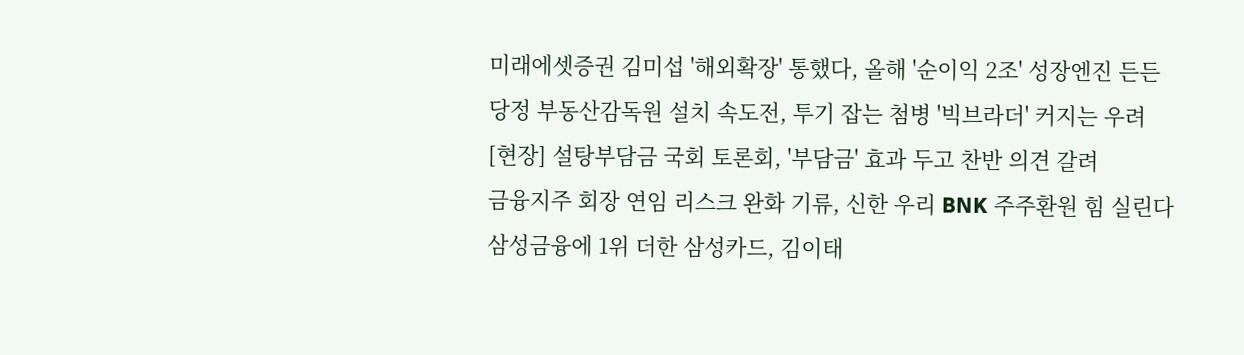미래에셋증권 김미섭 '해외확장' 통했다, 올해 '순이익 2조' 성장엔진 든든
당정 부동산감독원 설치 속도전, 투기 잡는 첨병 '빅브라더' 커지는 우려
[현장] 설탕부담금 국회 토론회, '부담금' 효과 두고 찬반 의견 갈려
금융지주 회장 연임 리스크 완화 기류, 신한 우리 BNK 주주환원 힘 실린다
삼성금융에 1위 더한 삼성카드, 김이태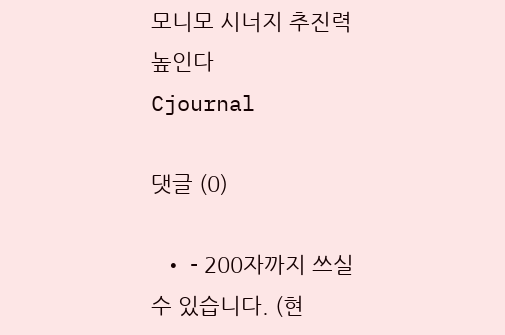모니모 시너지 추진력 높인다
Cjournal

댓글 (0)

  • - 200자까지 쓰실 수 있습니다. (현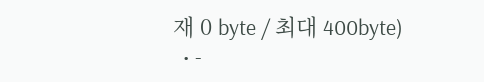재 0 byte / 최대 400byte)
  • -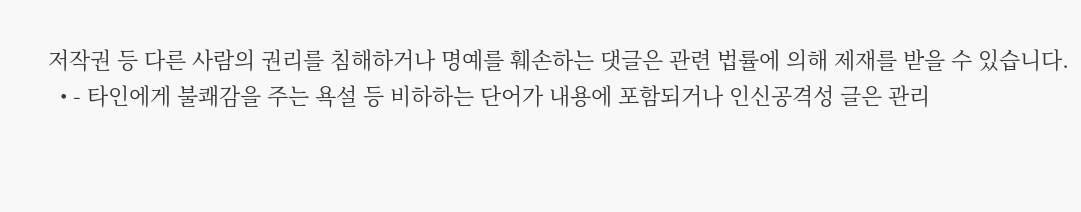저작권 등 다른 사람의 권리를 침해하거나 명예를 훼손하는 댓글은 관련 법률에 의해 제재를 받을 수 있습니다.
  • - 타인에게 불쾌감을 주는 욕설 등 비하하는 단어가 내용에 포함되거나 인신공격성 글은 관리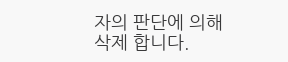자의 판단에 의해 삭제 합니다.